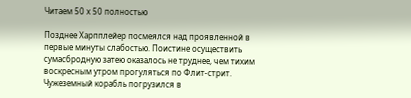Читаем 50 х 50 полностью

Позднее Харпплейер посмеялся над проявленной в первые минуты слабостью. Поистине осуществить сумасбродную затею оказалось не труднее, чем тихим воскресным утром прогуляться по Флит-стрит. Чужеземный корабль погрузился в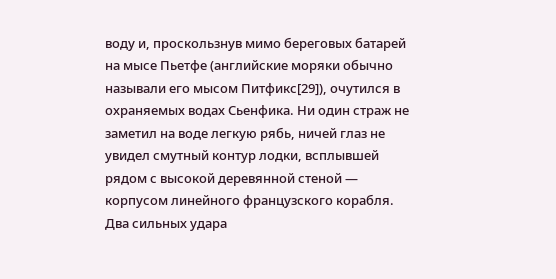воду и, проскользнув мимо береговых батарей на мысе Пьетфе (английские моряки обычно называли его мысом Питфикс[29]), очутился в охраняемых водах Сьенфика. Ни один страж не заметил на воде легкую рябь, ничей глаз не увидел смутный контур лодки, всплывшей рядом с высокой деревянной стеной — корпусом линейного французского корабля. Два сильных удара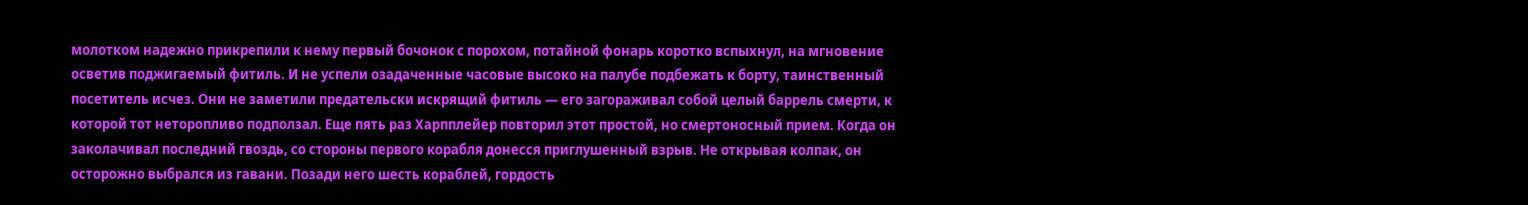молотком надежно прикрепили к нему первый бочонок с порохом, потайной фонарь коротко вспыхнул, на мгновение осветив поджигаемый фитиль. И не успели озадаченные часовые высоко на палубе подбежать к борту, таинственный посетитель исчез. Они не заметили предательски искрящий фитиль — его загораживал собой целый баррель смерти, к которой тот неторопливо подползал. Еще пять раз Харпплейер повторил этот простой, но смертоносный прием. Когда он заколачивал последний гвоздь, со стороны первого корабля донесся приглушенный взрыв. Не открывая колпак, он осторожно выбрался из гавани. Позади него шесть кораблей, гордость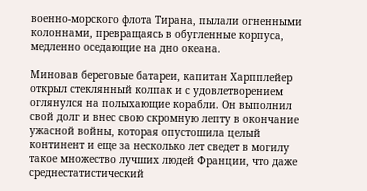военно-морского флота Тирана, пылали огненными колоннами, превращаясь в обугленные корпуса, медленно оседающие на дно океана.

Миновав береговые батареи, капитан Харпплейер открыл стеклянный колпак и с удовлетворением оглянулся на полыхающие корабли. Он выполнил свой долг и внес свою скромную лепту в окончание ужасной войны, которая опустошила целый континент и еще за несколько лет сведет в могилу такое множество лучших людей Франции, что даже среднестатистический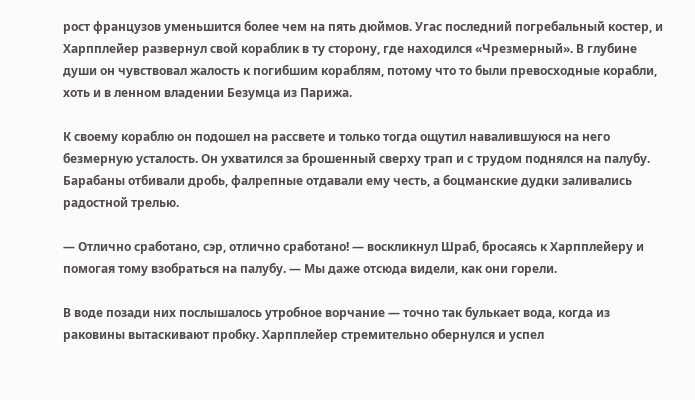рост французов уменьшится более чем на пять дюймов. Угас последний погребальный костер, и Харпплейер развернул свой кораблик в ту сторону, где находился «Чрезмерный». В глубине души он чувствовал жалость к погибшим кораблям, потому что то были превосходные корабли, хоть и в ленном владении Безумца из Парижа.

К своему кораблю он подошел на рассвете и только тогда ощутил навалившуюся на него безмерную усталость. Он ухватился за брошенный сверху трап и с трудом поднялся на палубу. Барабаны отбивали дробь, фалрепные отдавали ему честь, а боцманские дудки заливались радостной трелью.

— Отлично сработано, сэр, отлично сработано! — воскликнул Шраб, бросаясь к Харпплейеру и помогая тому взобраться на палубу. — Мы даже отсюда видели, как они горели.

В воде позади них послышалось утробное ворчание — точно так булькает вода, когда из раковины вытаскивают пробку. Харпплейер стремительно обернулся и успел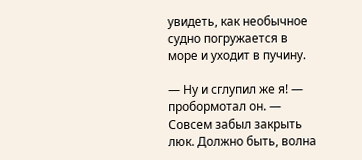увидеть, как необычное судно погружается в море и уходит в пучину.

— Ну и сглупил же я! — пробормотал он. — Совсем забыл закрыть люк. Должно быть, волна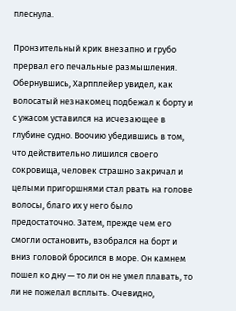плеснула.

Пронзительный крик внезапно и грубо прервал его печальные размышления. Обернувшись, Харпплейер увидел, как волосатый незнакомец подбежал к борту и с ужасом уставился на исчезающее в глубине судно. Воочию убедившись в том, что действительно лишился своего сокровища, человек страшно закричал и целыми пригоршнями стал рвать на голове волосы, благо их у него было предостаточно. Затем, прежде чем его смогли остановить, взобрался на борт и вниз головой бросился в море. Он камнем пошел ко дну — то ли он не умел плавать, то ли не пожелал всплыть. Очевидно,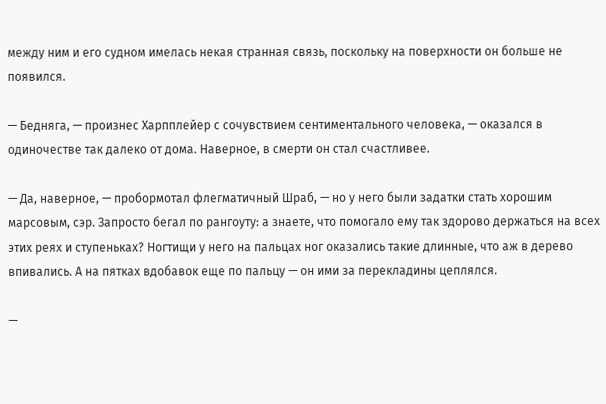между ним и его судном имелась некая странная связь, поскольку на поверхности он больше не появился.

— Бедняга, — произнес Харпплейер с сочувствием сентиментального человека, — оказался в одиночестве так далеко от дома. Наверное, в смерти он стал счастливее.

— Да, наверное, — пробормотал флегматичный Шраб, — но у него были задатки стать хорошим марсовым, сэр. Запросто бегал по рангоуту: а знаете, что помогало ему так здорово держаться на всех этих реях и ступеньках? Ногтищи у него на пальцах ног оказались такие длинные, что аж в дерево впивались. А на пятках вдобавок еще по пальцу — он ими за перекладины цеплялся.

—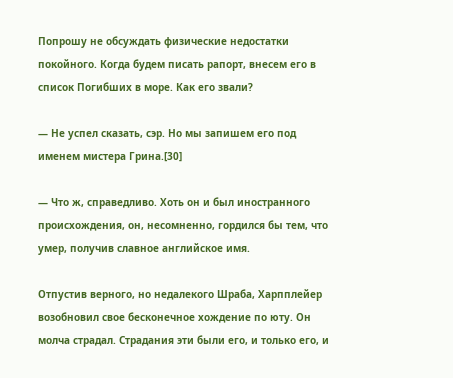Попрошу не обсуждать физические недостатки покойного. Когда будем писать рапорт, внесем его в список Погибших в море. Как его звали?

— Не успел сказать, сэр. Но мы запишем его под именем мистера Грина.[30]

— Что ж, справедливо. Хоть он и был иностранного происхождения, он, несомненно, гордился бы тем, что умер, получив славное английское имя.

Отпустив верного, но недалекого Шраба, Харпплейер возобновил свое бесконечное хождение по юту. Он молча страдал. Страдания эти были его, и только его, и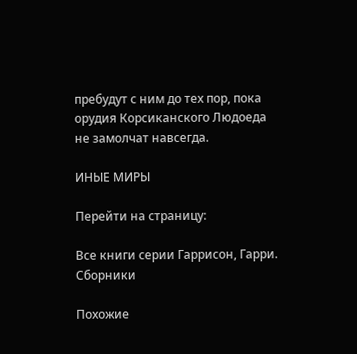пребудут с ним до тех пор, пока орудия Корсиканского Людоеда не замолчат навсегда.

ИНЫЕ МИРЫ

Перейти на страницу:

Все книги серии Гаррисон, Гарри. Сборники

Похожие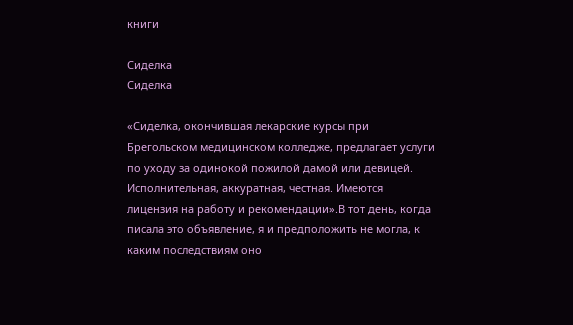книги

Сиделка
Сиделка

«Сиделка, окончившая лекарские курсы при Брегольском медицинском колледже, предлагает услуги по уходу за одинокой пожилой дамой или девицей. Исполнительная, аккуратная, честная. Имеются лицензия на работу и рекомендации».В тот день, когда писала это объявление, я и предположить не могла, к каким последствиям оно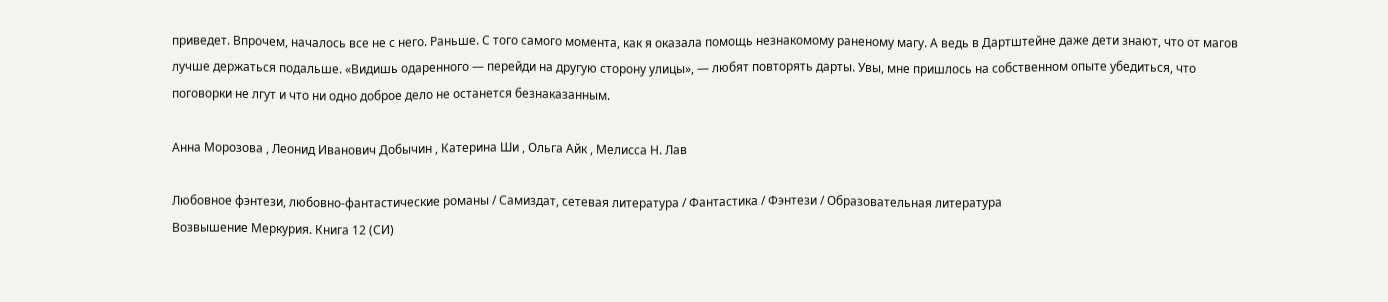приведет. Впрочем, началось все не с него. Раньше. С того самого момента, как я оказала помощь незнакомому раненому магу. А ведь в Дартштейне даже дети знают, что от магов лучше держаться подальше. «Видишь одаренного — перейди на другую сторону улицы», — любят повторять дарты. Увы, мне пришлось на собственном опыте убедиться, что поговорки не лгут и что ни одно доброе дело не останется безнаказанным.

Анна Морозова , Леонид Иванович Добычин , Катерина Ши , Ольга Айк , Мелисса Н. Лав

Любовное фэнтези, любовно-фантастические романы / Самиздат, сетевая литература / Фантастика / Фэнтези / Образовательная литература
Возвышение Меркурия. Книга 12 (СИ)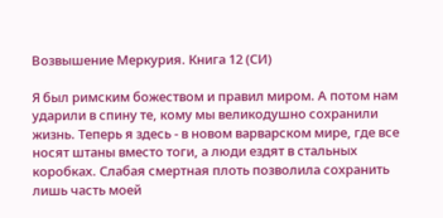Возвышение Меркурия. Книга 12 (СИ)

Я был римским божеством и правил миром. А потом нам ударили в спину те, кому мы великодушно сохранили жизнь. Теперь я здесь - в новом варварском мире, где все носят штаны вместо тоги, а люди ездят в стальных коробках. Слабая смертная плоть позволила сохранить лишь часть моей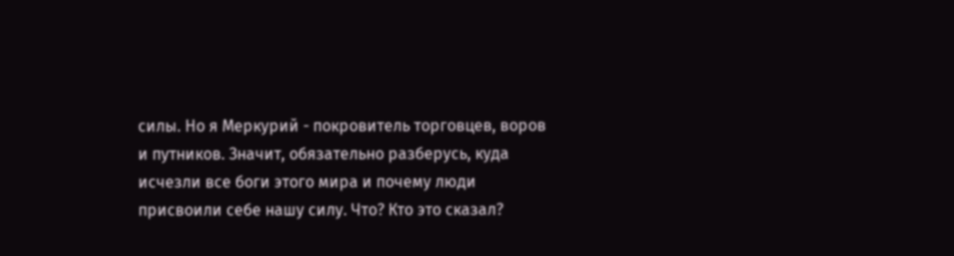силы. Но я Меркурий - покровитель торговцев, воров и путников. Значит, обязательно разберусь, куда исчезли все боги этого мира и почему люди присвоили себе нашу силу. Что? Кто это сказал?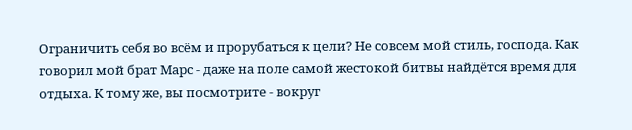Ограничить себя во всём и прорубаться к цели? Не совсем мой стиль, господа. Как говорил мой брат Марс - даже на поле самой жестокой битвы найдётся время для отдыха. К тому же, вы посмотрите - вокруг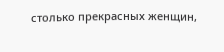столько прекрасных женщин,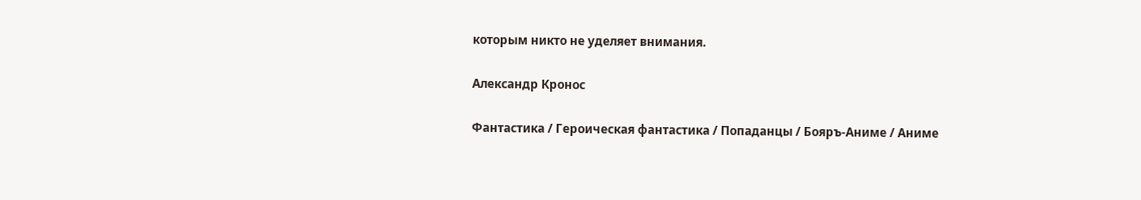которым никто не уделяет внимания.

Александр Кронос

Фантастика / Героическая фантастика / Попаданцы / Бояръ-Аниме / Аниме